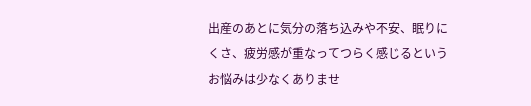出産のあとに気分の落ち込みや不安、眠りにくさ、疲労感が重なってつらく感じるというお悩みは少なくありませ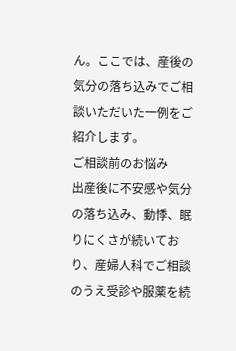ん。ここでは、産後の気分の落ち込みでご相談いただいた一例をご紹介します。
ご相談前のお悩み
出産後に不安感や気分の落ち込み、動悸、眠りにくさが続いており、産婦人科でご相談のうえ受診や服薬を続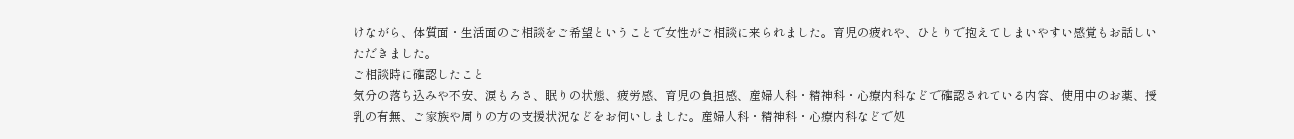けながら、体質面・生活面のご相談をご希望ということで女性がご相談に来られました。育児の疲れや、ひとりで抱えてしまいやすい感覚もお話しいただきました。
ご相談時に確認したこと
気分の落ち込みや不安、涙もろさ、眠りの状態、疲労感、育児の負担感、産婦人科・精神科・心療内科などで確認されている内容、使用中のお薬、授乳の有無、ご家族や周りの方の支援状況などをお伺いしました。産婦人科・精神科・心療内科などで処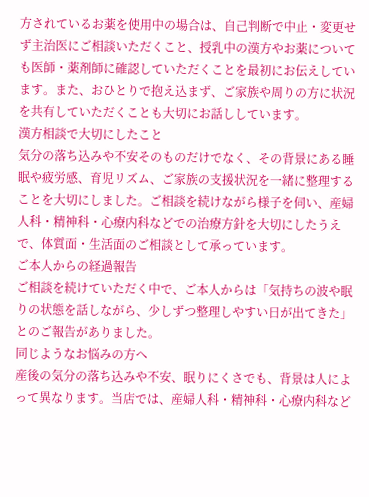方されているお薬を使用中の場合は、自己判断で中止・変更せず主治医にご相談いただくこと、授乳中の漢方やお薬についても医師・薬剤師に確認していただくことを最初にお伝えしています。また、おひとりで抱え込まず、ご家族や周りの方に状況を共有していただくことも大切にお話ししています。
漢方相談で大切にしたこと
気分の落ち込みや不安そのものだけでなく、その背景にある睡眠や疲労感、育児リズム、ご家族の支援状況を一緒に整理することを大切にしました。ご相談を続けながら様子を伺い、産婦人科・精神科・心療内科などでの治療方針を大切にしたうえで、体質面・生活面のご相談として承っています。
ご本人からの経過報告
ご相談を続けていただく中で、ご本人からは「気持ちの波や眠りの状態を話しながら、少しずつ整理しやすい日が出てきた」とのご報告がありました。
同じようなお悩みの方へ
産後の気分の落ち込みや不安、眠りにくさでも、背景は人によって異なります。当店では、産婦人科・精神科・心療内科など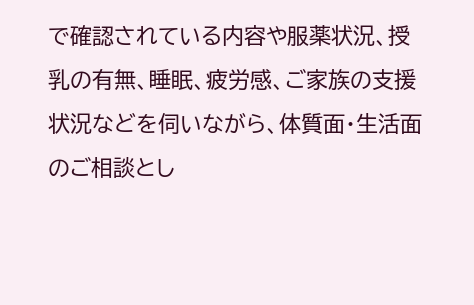で確認されている内容や服薬状況、授乳の有無、睡眠、疲労感、ご家族の支援状況などを伺いながら、体質面・生活面のご相談とし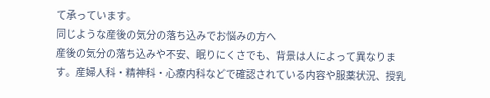て承っています。
同じような産後の気分の落ち込みでお悩みの方へ
産後の気分の落ち込みや不安、眠りにくさでも、背景は人によって異なります。産婦人科・精神科・心療内科などで確認されている内容や服薬状況、授乳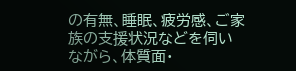の有無、睡眠、疲労感、ご家族の支援状況などを伺いながら、体質面・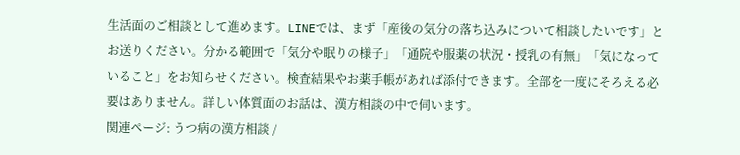生活面のご相談として進めます。LINEでは、まず「産後の気分の落ち込みについて相談したいです」とお送りください。分かる範囲で「気分や眠りの様子」「通院や服薬の状況・授乳の有無」「気になっていること」をお知らせください。検査結果やお薬手帳があれば添付できます。全部を一度にそろえる必要はありません。詳しい体質面のお話は、漢方相談の中で伺います。
関連ページ: うつ病の漢方相談 /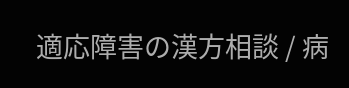適応障害の漢方相談 / 病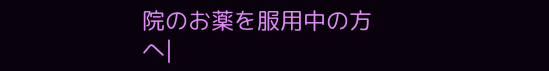院のお薬を服用中の方へ|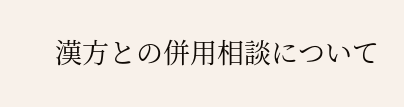漢方との併用相談について